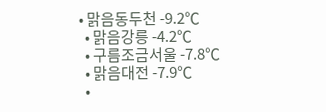• 맑음동두천 -9.2℃
  • 맑음강릉 -4.2℃
  • 구름조금서울 -7.8℃
  • 맑음대전 -7.9℃
  •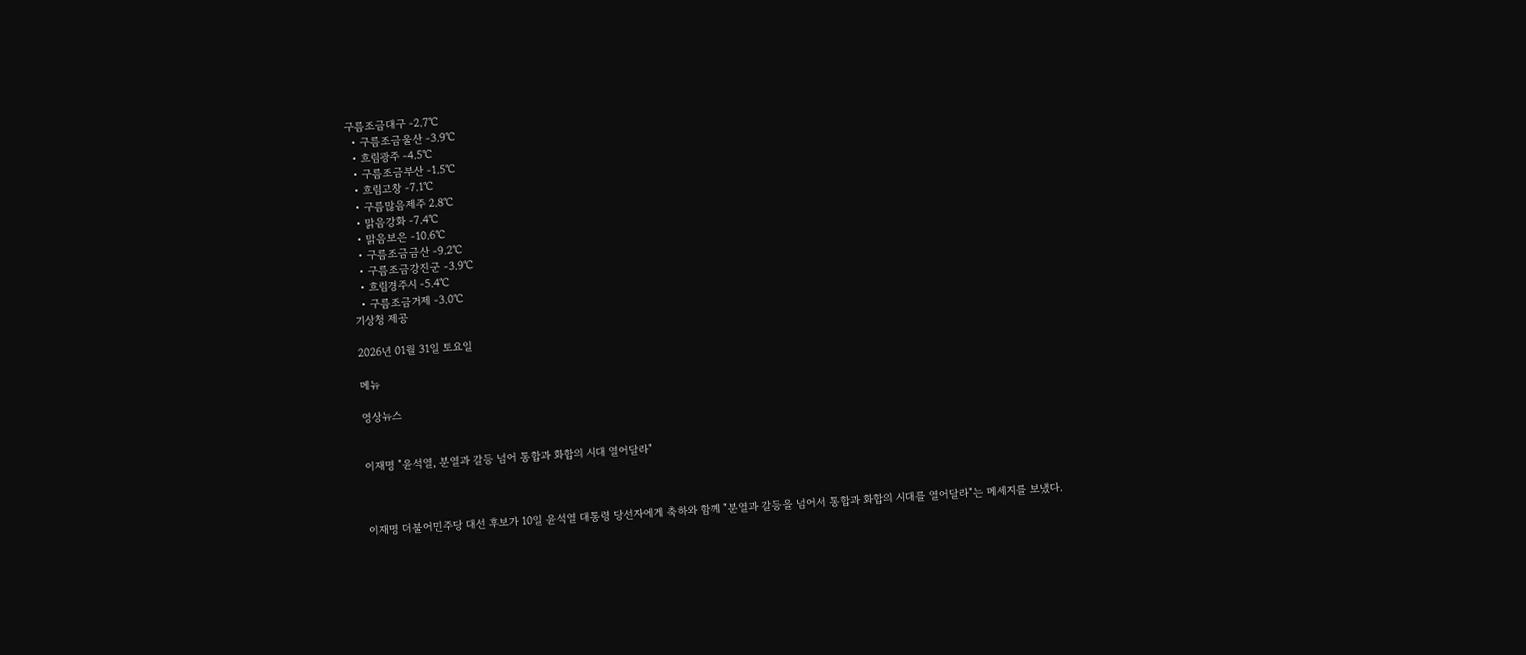구름조금대구 -2.7℃
  • 구름조금울산 -3.9℃
  • 흐림광주 -4.5℃
  • 구름조금부산 -1.5℃
  • 흐림고창 -7.1℃
  • 구름많음제주 2.8℃
  • 맑음강화 -7.4℃
  • 맑음보은 -10.6℃
  • 구름조금금산 -9.2℃
  • 구름조금강진군 -3.9℃
  • 흐림경주시 -5.4℃
  • 구름조금거제 -3.0℃
기상청 제공

2026년 01월 31일 토요일

메뉴

영상뉴스


이재명 "윤석열, 분열과 갈등 넘어 통합과 화합의 시대 열어달라"



이재명 더불어민주당 대선 후보가 10일 윤석열 대통령 당선자에게 축하와 함께 "분열과 갈등을 넘어서 통합과 화합의 시대를 열어달라"는 메세지를 보냈다.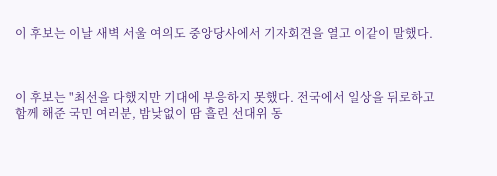이 후보는 이날 새벽 서울 여의도 중앙당사에서 기자회견을 열고 이같이 말했다.



이 후보는 "최선을 다했지만 기대에 부응하지 못했다. 전국에서 일상을 뒤로하고 함께 해준 국민 여러분, 밤낮없이 땀 흘린 선대위 동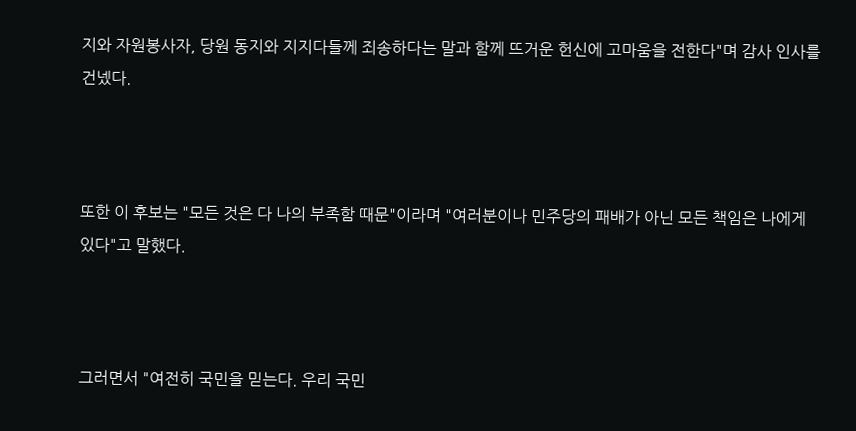지와 자원봉사자, 당원 동지와 지지다들께 죄송하다는 말과 함께 뜨거운 헌신에 고마움을 전한다"며 감사 인사를 건넸다.



또한 이 후보는 "모든 것은 다 나의 부족함 때문"이라며 "여러분이나 민주당의 패배가 아닌 모든 책임은 나에게 있다"고 말했다.



그러면서 "여전히 국민을 믿는다. 우리 국민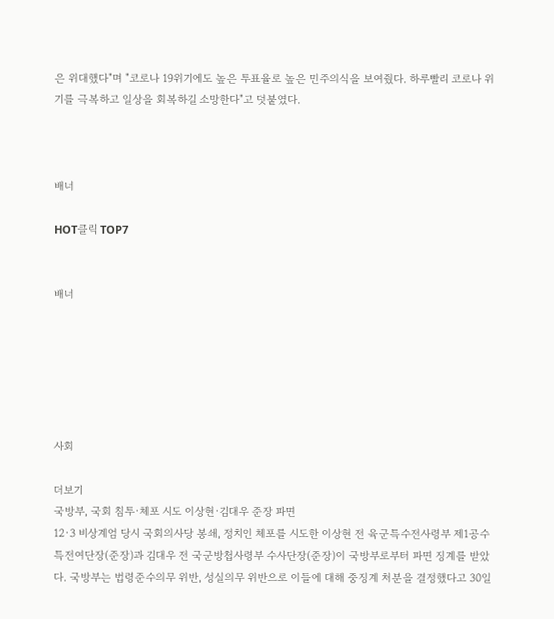은 위대했다"며 "코로나 19위기에도 높은 투표율로 높은 민주의식을 보여줬다. 하루빨리 코로나 위기를 극복하고 일상을 회복하길 소망한다"고 덧붙였다.



배너

HOT클릭 TOP7


배너






사회

더보기
국방부, 국회 침투·체포 시도 이상현·김대우 준장 파면
12·3 비상계엄 당시 국회의사당 봉쇄, 정치인 체포를 시도한 이상현 전 육군특수전사령부 제1공수특전여단장(준장)과 김대우 전 국군방첩사령부 수사단장(준장)이 국방부로부터 파면 징계를 받았다. 국방부는 법령준수의무 위반, 성실의무 위반으로 이들에 대해 중징계 처분을 결정했다고 30일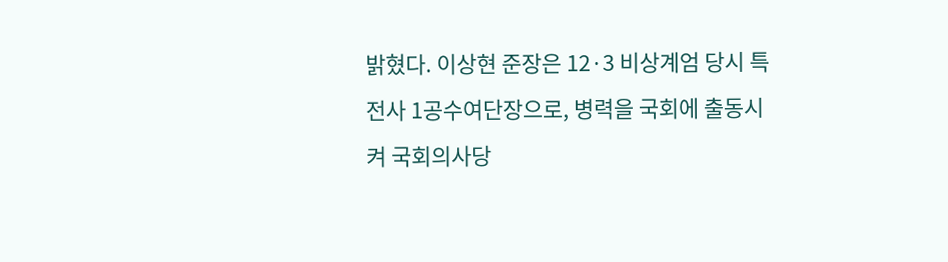밝혔다. 이상현 준장은 12·3 비상계엄 당시 특전사 1공수여단장으로, 병력을 국회에 출동시켜 국회의사당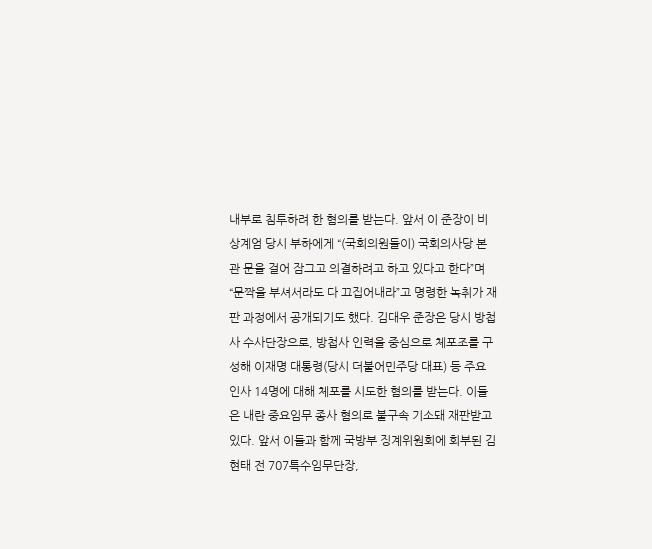내부로 침투하려 한 혐의를 받는다. 앞서 이 준장이 비상계엄 당시 부하에게 “(국회의원들이) 국회의사당 본관 문을 걸어 잠그고 의결하려고 하고 있다고 한다”며 “문짝을 부셔서라도 다 끄집어내라”고 명령한 녹취가 재판 과정에서 공개되기도 했다. 김대우 준장은 당시 방첩사 수사단장으로, 방첩사 인력을 중심으로 체포조를 구성해 이재명 대통령(당시 더불어민주당 대표) 등 주요 인사 14명에 대해 체포를 시도한 혐의를 받는다. 이들은 내란 중요임무 종사 혐의로 불구속 기소돼 재판받고 있다. 앞서 이들과 함께 국방부 징계위원회에 회부된 김현태 전 707특수임무단장,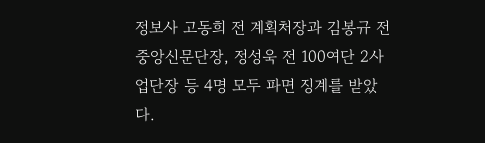정보사 고동희 전 계획처장과 김봉규 전 중앙신문단장, 정성욱 전 100여단 2사업단장 등 4명 모두 파면 징계를 받았다.